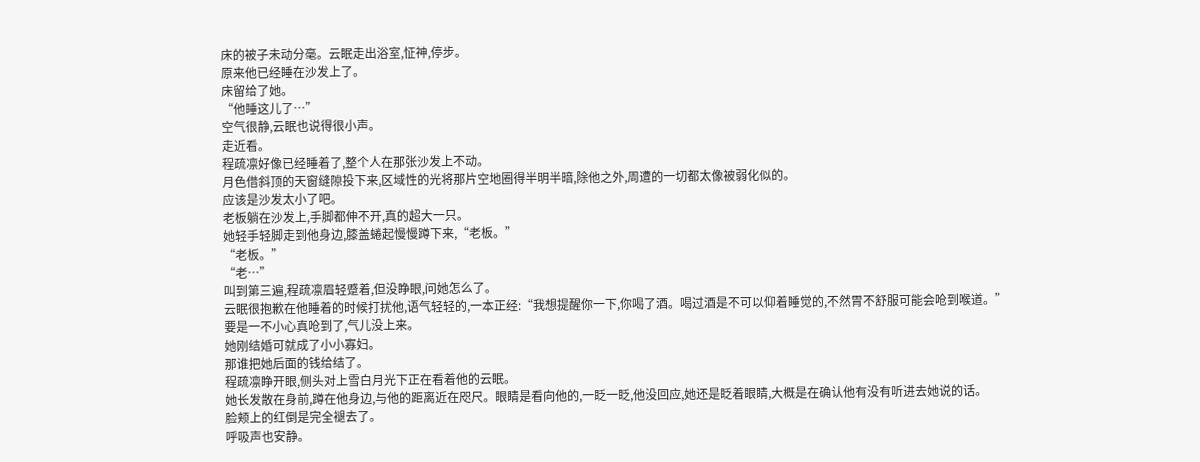床的被子未动分毫。云眠走出浴室,怔神,停步。
原来他已经睡在沙发上了。
床留给了她。
“他睡这儿了…”
空气很静,云眠也说得很小声。
走近看。
程疏凛好像已经睡着了,整个人在那张沙发上不动。
月色借斜顶的天窗缝隙投下来,区域性的光将那片空地圈得半明半暗,除他之外,周遭的一切都太像被弱化似的。
应该是沙发太小了吧。
老板躺在沙发上,手脚都伸不开,真的超大一只。
她轻手轻脚走到他身边,膝盖蜷起慢慢蹲下来,“老板。”
“老板。”
“老…”
叫到第三遍,程疏凛眉轻蹙着,但没睁眼,问她怎么了。
云眠很抱歉在他睡着的时候打扰他,语气轻轻的,一本正经:“我想提醒你一下,你喝了酒。喝过酒是不可以仰着睡觉的,不然胃不舒服可能会呛到喉道。”
要是一不小心真呛到了,气儿没上来。
她刚结婚可就成了小小寡妇。
那谁把她后面的钱给结了。
程疏凛睁开眼,侧头对上雪白月光下正在看着他的云眠。
她长发散在身前,蹲在他身边,与他的距离近在咫尺。眼睛是看向他的,一眨一眨,他没回应,她还是眨着眼睛,大概是在确认他有没有听进去她说的话。
脸颊上的红倒是完全褪去了。
呼吸声也安静。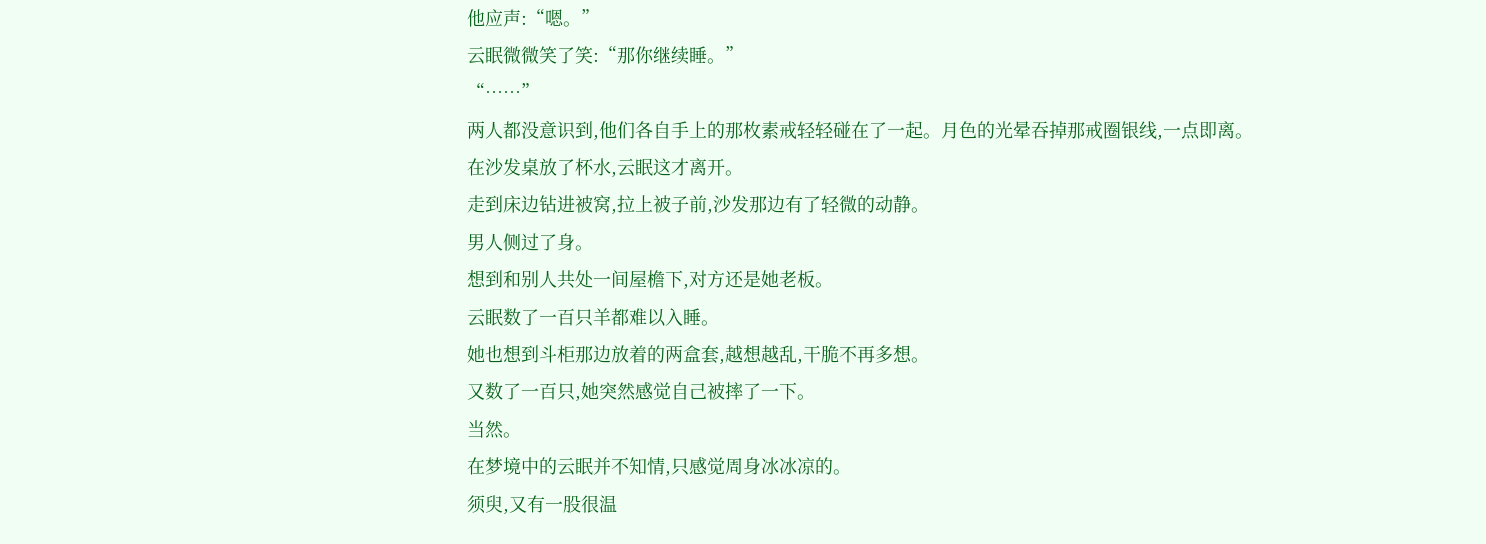他应声:“嗯。”
云眠微微笑了笑:“那你继续睡。”
“……”
两人都没意识到,他们各自手上的那枚素戒轻轻碰在了一起。月色的光晕吞掉那戒圈银线,一点即离。
在沙发桌放了杯水,云眠这才离开。
走到床边钻进被窝,拉上被子前,沙发那边有了轻微的动静。
男人侧过了身。
想到和别人共处一间屋檐下,对方还是她老板。
云眠数了一百只羊都难以入睡。
她也想到斗柜那边放着的两盒套,越想越乱,干脆不再多想。
又数了一百只,她突然感觉自己被摔了一下。
当然。
在梦境中的云眠并不知情,只感觉周身冰冰凉的。
须臾,又有一股很温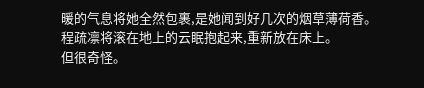暖的气息将她全然包裹,是她闻到好几次的烟草薄荷香。
程疏凛将滚在地上的云眠抱起来,重新放在床上。
但很奇怪。